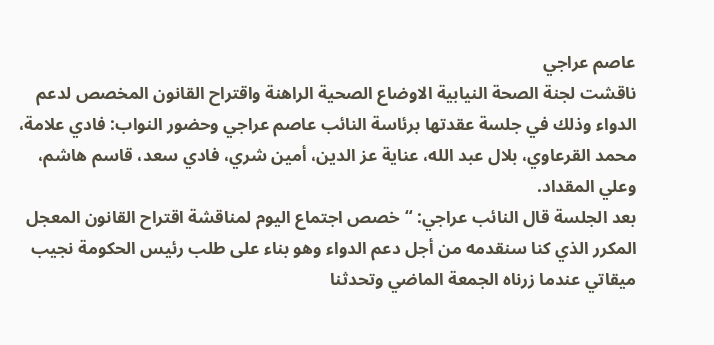عاصم عراجي
ناقشت لجنة الصحة النيابية الاوضاع الصحية الراهنة واقتراح القانون المخصص لدعم الدواء وذلك في جلسة عقدتها برئاسة النائب عاصم عراجي وحضور النواب: فادي علامة، محمد القرعاوي، بلال عبد الله، عناية عز الدين، أمين شري، فادي سعد، قاسم هاشم، وعلي المقداد.
بعد الجلسة قال النائب عراجي: “خصص اجتماع اليوم لمناقشة اقتراح القانون المعجل المكرر الذي كنا سنقدمه من أجل دعم الدواء وهو بناء على طلب رئيس الحكومة نجيب ميقاتي عندما زرناه الجمعة الماضي وتحدثنا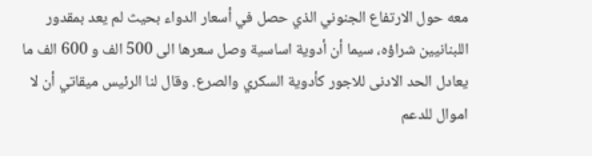معه حول الارتفاع الجنوني الذي حصل في أسعار الدواء بحيث لم يعد بمقدور اللبنانيين شراؤه، سيما أن أدوية اساسية وصل سعرها الى 500 الف و 600 الف ما يعادل الحد الادنى للاجور كأدوية السكري والصرع. وقال لنا الرئيس ميقاتي أن لا اموال للدعم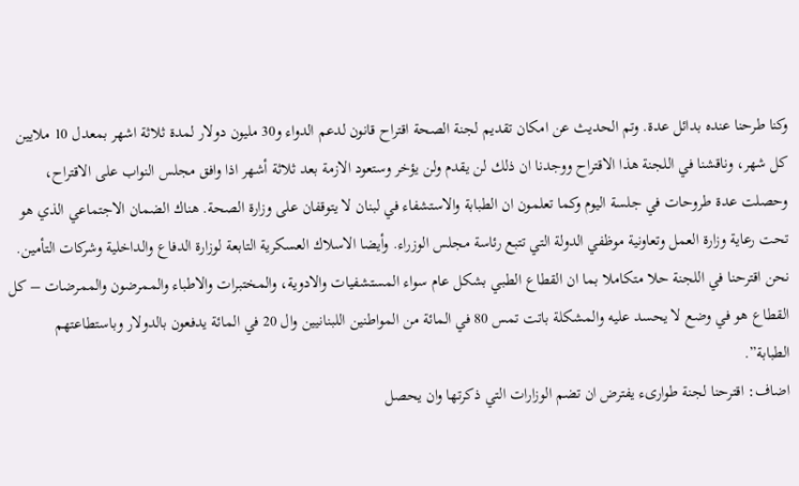وكنا طرحنا عنده بدائل عدة. وتم الحديث عن امكان تقديم لجنة الصحة اقتراح قانون لدعم الدواء و30 مليون دولار لمدة ثلاثة اشهر بمعدل 10 ملايين كل شهر، وناقشنا في اللجنة هذا الاقتراح ووجدنا ان ذلك لن يقدم ولن يؤخر وستعود الازمة بعد ثلاثة أشهر اذا وافق مجلس النواب على الاقتراح، وحصلت عدة طروحات في جلسة اليوم وكما تعلمون ان الطبابة والاستشفاء في لبنان لا يتوقفان على وزارة الصحة. هناك الضمان الاجتماعي الذي هو تحت رعاية وزارة العمل وتعاونية موظفي الدولة التي تتبع رئاسة مجلس الوزراء. وأيضا الاسلاك العسكرية التابعة لوزارة الدفاع والداخلية وشركات التأمين. نحن اقترحنا في اللجنة حلا متكاملا بما ان القطاع الطبي بشكل عام سواء المستشفيات والادوية، والمختبرات والاطباء والممرضون والممرضات – كل القطاع هو في وضع لا يحسد عليه والمشكلة باتت تمس 80 في المائة من المواطنين اللبنانيين وال 20 في المائة يدفعون بالدولار وباستطاعتهم الطبابة”.
اضاف: اقترحنا لجنة طوارىء يفترض ان تضم الوزارات التي ذكرتها وان يحصل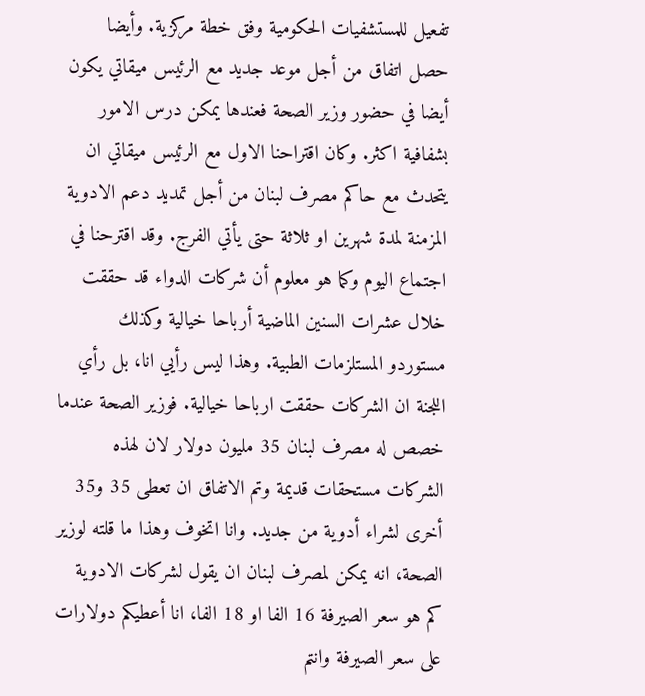تفعيل للمستشفيات الحكومية وفق خطة مركزية. وأيضا حصل اتفاق من أجل موعد جديد مع الرئيس ميقاتي يكون أيضا في حضور وزير الصحة فعندها يمكن درس الامور بشفافية اكثر. وكان اقتراحنا الاول مع الرئيس ميقاتي ان يتحدث مع حاكم مصرف لبنان من أجل تمديد دعم الادوية المزمنة لمدة شهرين او ثلاثة حتى يأتي الفرج. وقد اقترحنا في اجتماع اليوم وكما هو معلوم أن شركات الدواء قد حققت خلال عشرات السنين الماضية أرباحا خيالية وكذلك مستوردو المستلزمات الطبية. وهذا ليس رأيي انا، بل رأي اللجنة ان الشركات حققت ارباحا خيالية. فوزير الصحة عندما خصص له مصرف لبنان 35 مليون دولار لان لهذه الشركات مستحقات قديمة وتم الاتفاق ان تعطى 35 و35 أخرى لشراء أدوية من جديد. وانا اتخوف وهذا ما قلته لوزير الصحة، انه يمكن لمصرف لبنان ان يقول لشركات الادوية كم هو سعر الصيرفة 16 الفا او 18 الفا، انا أعطيكم دولارات على سعر الصيرفة وانتم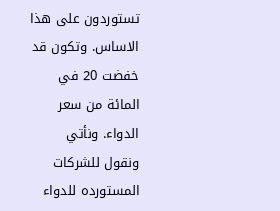تستوردون على هذا الاساس. وتكون قد خفضت 20 في المائة من سعر الدواء. ونأتي ونقول للشركات المستورده للدواء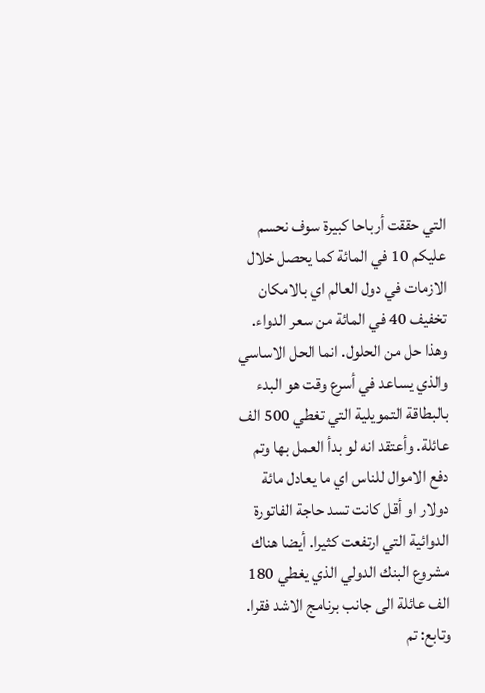التي حققت أرباحا كبيرة سوف نحسم عليكم 10 في المائة كما يحصل خلال الازمات في دول العالم اي بالامكان تخفيف 40 في المائة من سعر الدواء. وهذا حل من الحلول. انما الحل الاساسي والذي يساعد في أسرع وقت هو البدء بالبطاقة التمويلية التي تغطي 500 الف عائلة. وأعتقد انه لو بدأ العمل بها وتم دفع الاموال للناس اي ما يعادل مائة دولار او أقل كانت تسد حاجة الفاتورة الدوائية التي ارتفعت كثيرا. أيضا هناك مشروع البنك الدولي الذي يغطي 180 الف عائلة الى جانب برنامج الاشد فقرا.
وتابع: تم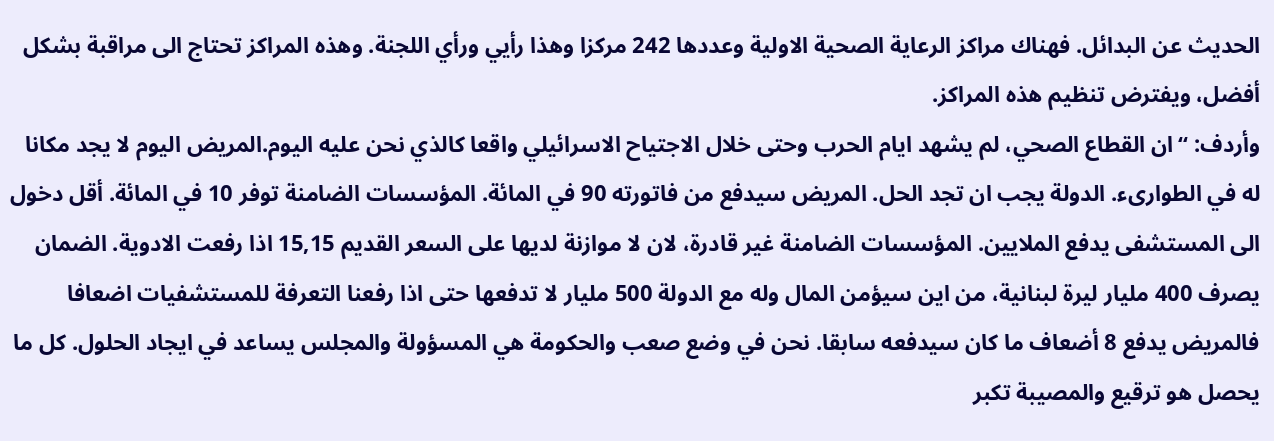الحديث عن البدائل. فهناك مراكز الرعاية الصحية الاولية وعددها 242 مركزا وهذا رأيي ورأي اللجنة. وهذه المراكز تحتاج الى مراقبة بشكل أفضل، ويفترض تنظيم هذه المراكز.
وأردف: “ان القطاع الصحي، لم يشهد ايام الحرب وحتى خلال الاجتياح الاسرائيلي واقعا كالذي نحن عليه اليوم.المريض اليوم لا يجد مكانا له في الطوارىء. الدولة يجب ان تجد الحل. المريض سيدفع من فاتورته 90 في المائة. المؤسسات الضامنة توفر 10 في المائة. أقل دخول الى المستشفى يدفع الملايين. المؤسسات الضامنة غير قادرة، لان لا موازنة لديها على السعر القديم 15,15 اذا رفعت الادوية. الضمان يصرف 400 مليار ليرة لبنانية، من اين سيؤمن المال وله مع الدولة 500 مليار لا تدفعها حتى اذا رفعنا التعرفة للمستشفيات اضعافا فالمريض يدفع 8 أضعاف ما كان سيدفعه سابقا. نحن في وضع صعب والحكومة هي المسؤولة والمجلس يساعد في ايجاد الحلول. كل ما يحصل هو ترقيع والمصيبة تكبر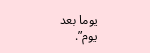يوما بعد يوم”.